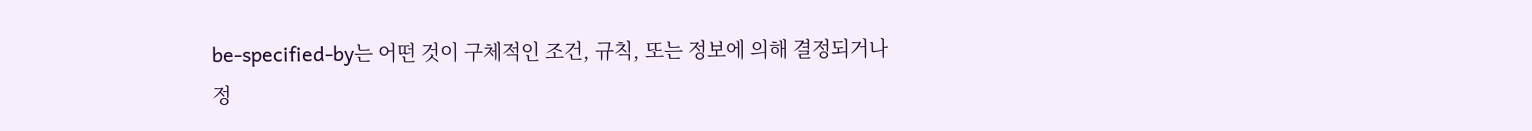be-specified-by는 어떤 것이 구체적인 조건, 규칙, 또는 정보에 의해 결정되거나 정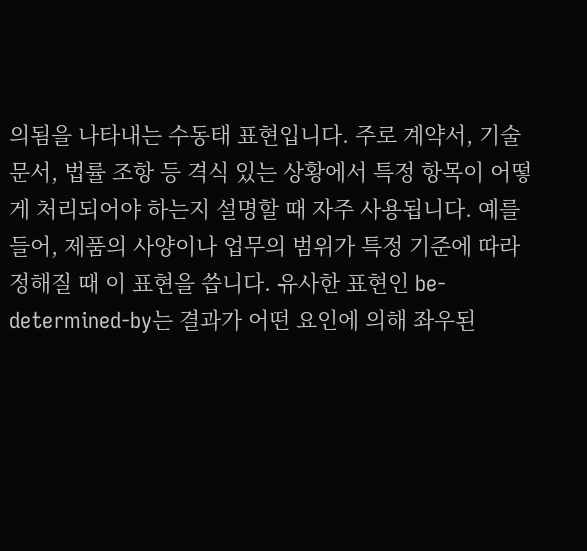의됨을 나타내는 수동태 표현입니다. 주로 계약서, 기술 문서, 법률 조항 등 격식 있는 상황에서 특정 항목이 어떻게 처리되어야 하는지 설명할 때 자주 사용됩니다. 예를 들어, 제품의 사양이나 업무의 범위가 특정 기준에 따라 정해질 때 이 표현을 씁니다. 유사한 표현인 be-determined-by는 결과가 어떤 요인에 의해 좌우된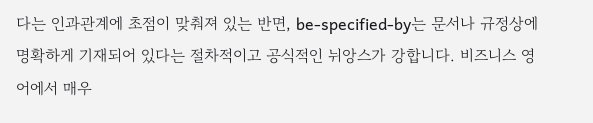다는 인과관계에 초점이 맞춰져 있는 반면, be-specified-by는 문서나 규정상에 명확하게 기재되어 있다는 절차적이고 공식적인 뉘앙스가 강합니다. 비즈니스 영어에서 매우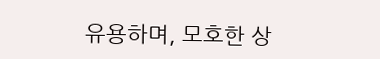유용하며, 모호한 상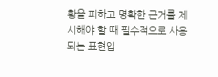황을 피하고 명확한 근거를 제시해야 할 때 필수적으로 사용되는 표현입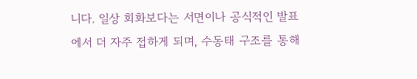니다. 일상 회화보다는 서면이나 공식적인 발표에서 더 자주 접하게 되며, 수동태 구조를 통해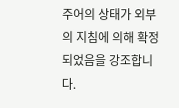주어의 상태가 외부의 지침에 의해 확정되었음을 강조합니다.